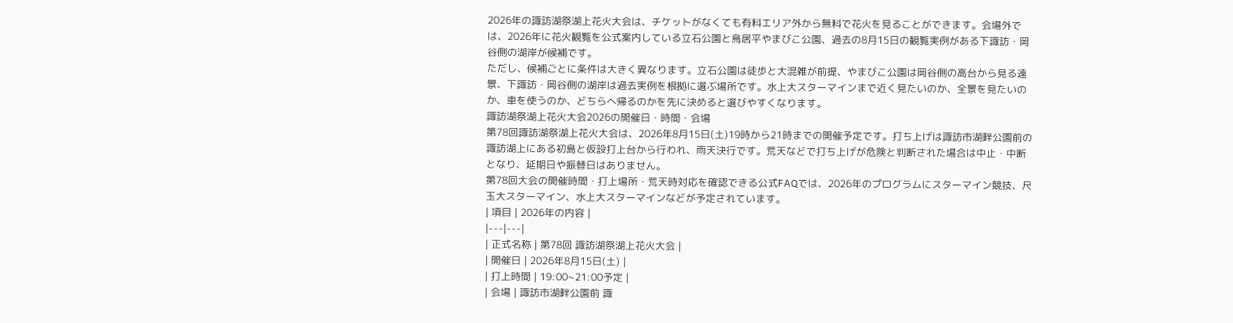2026年の諏訪湖祭湖上花火大会は、チケットがなくても有料エリア外から無料で花火を見ることができます。会場外では、2026年に花火観覧を公式案内している立石公園と鳥居平やまびこ公園、過去の8月15日の観覧実例がある下諏訪・岡谷側の湖岸が候補です。
ただし、候補ごとに条件は大きく異なります。立石公園は徒歩と大混雑が前提、やまびこ公園は岡谷側の高台から見る遠景、下諏訪・岡谷側の湖岸は過去実例を根拠に選ぶ場所です。水上大スターマインまで近く見たいのか、全景を見たいのか、車を使うのか、どちらへ帰るのかを先に決めると選びやすくなります。
諏訪湖祭湖上花火大会2026の開催日・時間・会場
第78回諏訪湖祭湖上花火大会は、2026年8月15日(土)19時から21時までの開催予定です。打ち上げは諏訪市湖畔公園前の諏訪湖上にある初島と仮設打上台から行われ、雨天決行です。荒天などで打ち上げが危険と判断された場合は中止・中断となり、延期日や振替日はありません。
第78回大会の開催時間・打上場所・荒天時対応を確認できる公式FAQでは、2026年のプログラムにスターマイン競技、尺玉大スターマイン、水上大スターマインなどが予定されています。
| 項目 | 2026年の内容 |
|---|---|
| 正式名称 | 第78回 諏訪湖祭湖上花火大会 |
| 開催日 | 2026年8月15日(土) |
| 打上時間 | 19:00~21:00予定 |
| 会場 | 諏訪市湖畔公園前 諏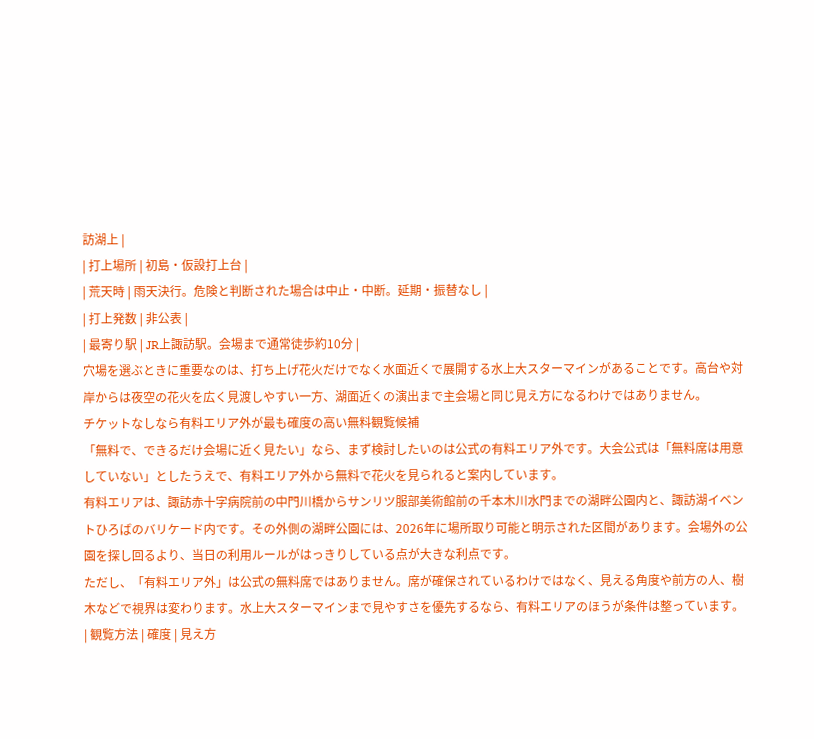訪湖上 |
| 打上場所 | 初島・仮設打上台 |
| 荒天時 | 雨天決行。危険と判断された場合は中止・中断。延期・振替なし |
| 打上発数 | 非公表 |
| 最寄り駅 | JR上諏訪駅。会場まで通常徒歩約10分 |
穴場を選ぶときに重要なのは、打ち上げ花火だけでなく水面近くで展開する水上大スターマインがあることです。高台や対岸からは夜空の花火を広く見渡しやすい一方、湖面近くの演出まで主会場と同じ見え方になるわけではありません。
チケットなしなら有料エリア外が最も確度の高い無料観覧候補
「無料で、できるだけ会場に近く見たい」なら、まず検討したいのは公式の有料エリア外です。大会公式は「無料席は用意していない」としたうえで、有料エリア外から無料で花火を見られると案内しています。
有料エリアは、諏訪赤十字病院前の中門川橋からサンリツ服部美術館前の千本木川水門までの湖畔公園内と、諏訪湖イベントひろばのバリケード内です。その外側の湖畔公園には、2026年に場所取り可能と明示された区間があります。会場外の公園を探し回るより、当日の利用ルールがはっきりしている点が大きな利点です。
ただし、「有料エリア外」は公式の無料席ではありません。席が確保されているわけではなく、見える角度や前方の人、樹木などで視界は変わります。水上大スターマインまで見やすさを優先するなら、有料エリアのほうが条件は整っています。
| 観覧方法 | 確度 | 見え方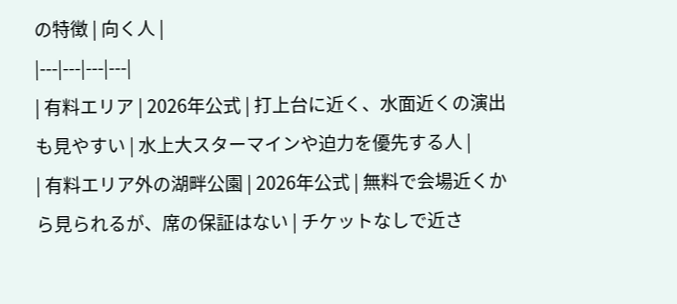の特徴 | 向く人 |
|---|---|---|---|
| 有料エリア | 2026年公式 | 打上台に近く、水面近くの演出も見やすい | 水上大スターマインや迫力を優先する人 |
| 有料エリア外の湖畔公園 | 2026年公式 | 無料で会場近くから見られるが、席の保証はない | チケットなしで近さ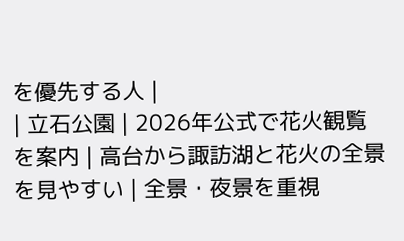を優先する人 |
| 立石公園 | 2026年公式で花火観覧を案内 | 高台から諏訪湖と花火の全景を見やすい | 全景・夜景を重視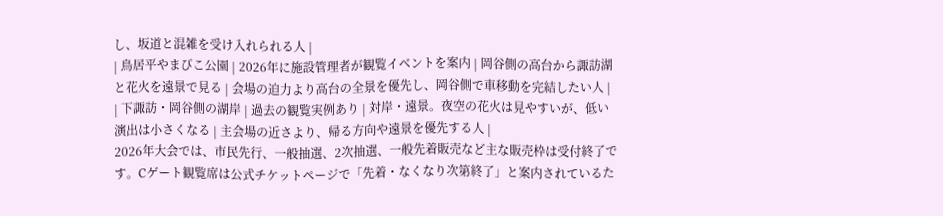し、坂道と混雑を受け入れられる人 |
| 鳥居平やまびこ公園 | 2026年に施設管理者が観覧イベントを案内 | 岡谷側の高台から諏訪湖と花火を遠景で見る | 会場の迫力より高台の全景を優先し、岡谷側で車移動を完結したい人 |
| 下諏訪・岡谷側の湖岸 | 過去の観覧実例あり | 対岸・遠景。夜空の花火は見やすいが、低い演出は小さくなる | 主会場の近さより、帰る方向や遠景を優先する人 |
2026年大会では、市民先行、一般抽選、2次抽選、一般先着販売など主な販売枠は受付終了です。Cゲート観覧席は公式チケットページで「先着・なくなり次第終了」と案内されているた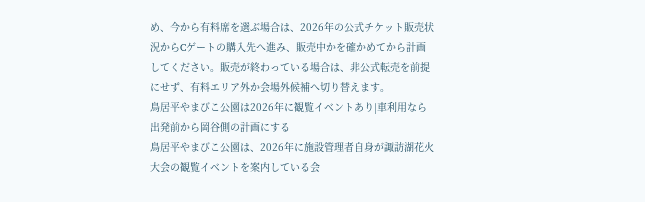め、今から有料席を選ぶ場合は、2026年の公式チケット販売状況からCゲートの購入先へ進み、販売中かを確かめてから計画してください。販売が終わっている場合は、非公式転売を前提にせず、有料エリア外か会場外候補へ切り替えます。
鳥居平やまびこ公園は2026年に観覧イベントあり|車利用なら出発前から岡谷側の計画にする
鳥居平やまびこ公園は、2026年に施設管理者自身が諏訪湖花火大会の観覧イベントを案内している会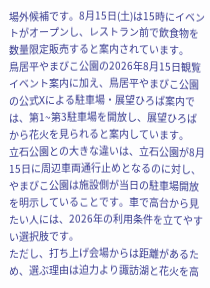場外候補です。8月15日(土)は15時にイベントがオープンし、レストラン前で飲食物を数量限定販売すると案内されています。
鳥居平やまびこ公園の2026年8月15日観覧イベント案内に加え、鳥居平やまびこ公園の公式Xによる駐車場・展望ひろば案内では、第1~第3駐車場を開放し、展望ひろばから花火を見られると案内しています。
立石公園との大きな違いは、立石公園が8月15日に周辺車両通行止めとなるのに対し、やまびこ公園は施設側が当日の駐車場開放を明示していることです。車で高台から見たい人には、2026年の利用条件を立てやすい選択肢です。
ただし、打ち上げ会場からは距離があるため、選ぶ理由は迫力より諏訪湖と花火を高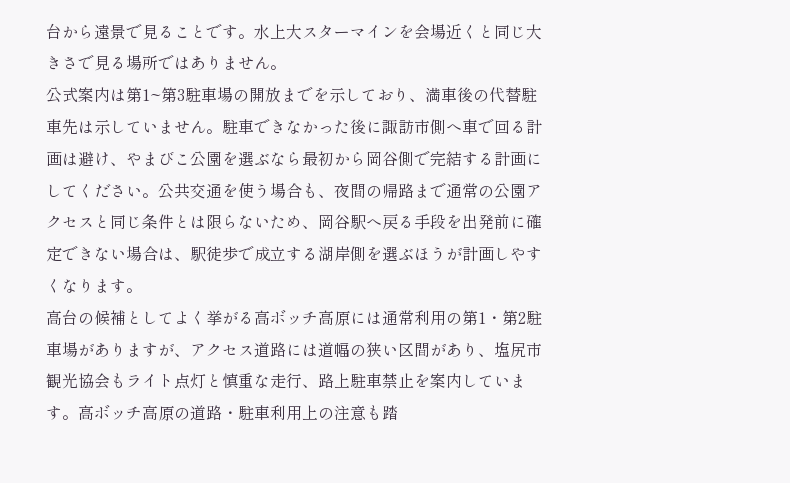台から遠景で見ることです。水上大スターマインを会場近くと同じ大きさで見る場所ではありません。
公式案内は第1~第3駐車場の開放までを示しており、満車後の代替駐車先は示していません。駐車できなかった後に諏訪市側へ車で回る計画は避け、やまびこ公園を選ぶなら最初から岡谷側で完結する計画にしてください。公共交通を使う場合も、夜間の帰路まで通常の公園アクセスと同じ条件とは限らないため、岡谷駅へ戻る手段を出発前に確定できない場合は、駅徒歩で成立する湖岸側を選ぶほうが計画しやすくなります。
高台の候補としてよく挙がる高ボッチ高原には通常利用の第1・第2駐車場がありますが、アクセス道路には道幅の狭い区間があり、塩尻市観光協会もライト点灯と慎重な走行、路上駐車禁止を案内しています。高ボッチ高原の道路・駐車利用上の注意も踏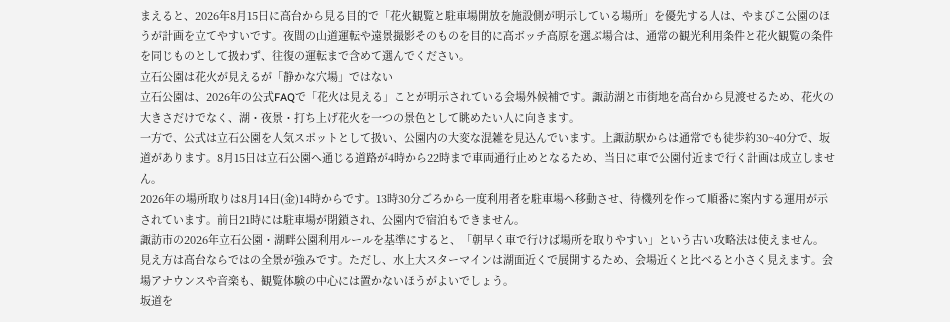まえると、2026年8月15日に高台から見る目的で「花火観覧と駐車場開放を施設側が明示している場所」を優先する人は、やまびこ公園のほうが計画を立てやすいです。夜間の山道運転や遠景撮影そのものを目的に高ボッチ高原を選ぶ場合は、通常の観光利用条件と花火観覧の条件を同じものとして扱わず、往復の運転まで含めて選んでください。
立石公園は花火が見えるが「静かな穴場」ではない
立石公園は、2026年の公式FAQで「花火は見える」ことが明示されている会場外候補です。諏訪湖と市街地を高台から見渡せるため、花火の大きさだけでなく、湖・夜景・打ち上げ花火を一つの景色として眺めたい人に向きます。
一方で、公式は立石公園を人気スポットとして扱い、公園内の大変な混雑を見込んでいます。上諏訪駅からは通常でも徒歩約30~40分で、坂道があります。8月15日は立石公園へ通じる道路が4時から22時まで車両通行止めとなるため、当日に車で公園付近まで行く計画は成立しません。
2026年の場所取りは8月14日(金)14時からです。13時30分ごろから一度利用者を駐車場へ移動させ、待機列を作って順番に案内する運用が示されています。前日21時には駐車場が閉鎖され、公園内で宿泊もできません。
諏訪市の2026年立石公園・湖畔公園利用ルールを基準にすると、「朝早く車で行けば場所を取りやすい」という古い攻略法は使えません。
見え方は高台ならではの全景が強みです。ただし、水上大スターマインは湖面近くで展開するため、会場近くと比べると小さく見えます。会場アナウンスや音楽も、観覧体験の中心には置かないほうがよいでしょう。
坂道を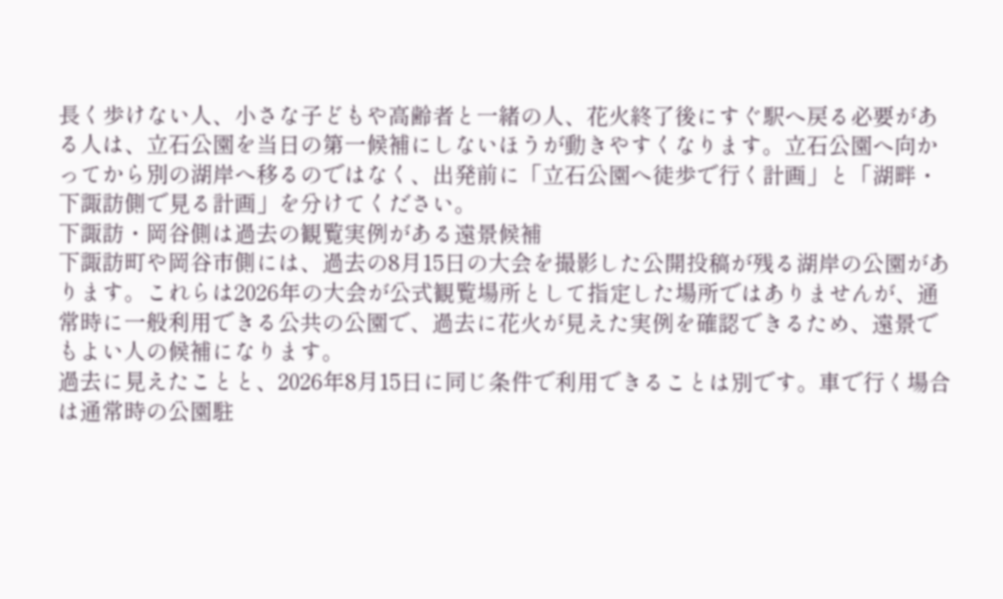長く歩けない人、小さな子どもや高齢者と一緒の人、花火終了後にすぐ駅へ戻る必要がある人は、立石公園を当日の第一候補にしないほうが動きやすくなります。立石公園へ向かってから別の湖岸へ移るのではなく、出発前に「立石公園へ徒歩で行く計画」と「湖畔・下諏訪側で見る計画」を分けてください。
下諏訪・岡谷側は過去の観覧実例がある遠景候補
下諏訪町や岡谷市側には、過去の8月15日の大会を撮影した公開投稿が残る湖岸の公園があります。これらは2026年の大会が公式観覧場所として指定した場所ではありませんが、通常時に一般利用できる公共の公園で、過去に花火が見えた実例を確認できるため、遠景でもよい人の候補になります。
過去に見えたことと、2026年8月15日に同じ条件で利用できることは別です。車で行く場合は通常時の公園駐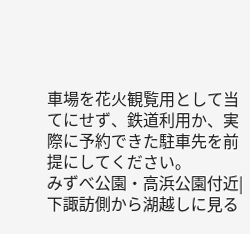車場を花火観覧用として当てにせず、鉄道利用か、実際に予約できた駐車先を前提にしてください。
みずべ公園・高浜公園付近|下諏訪側から湖越しに見る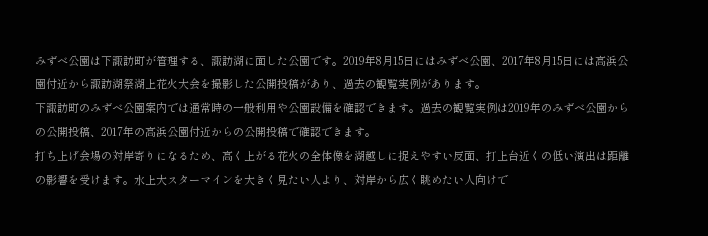みずべ公園は下諏訪町が管理する、諏訪湖に面した公園です。2019年8月15日にはみずべ公園、2017年8月15日には高浜公園付近から諏訪湖祭湖上花火大会を撮影した公開投稿があり、過去の観覧実例があります。
下諏訪町のみずべ公園案内では通常時の一般利用や公園設備を確認できます。過去の観覧実例は2019年のみずべ公園からの公開投稿、2017年の高浜公園付近からの公開投稿で確認できます。
打ち上げ会場の対岸寄りになるため、高く上がる花火の全体像を湖越しに捉えやすい反面、打上台近くの低い演出は距離の影響を受けます。水上大スターマインを大きく見たい人より、対岸から広く眺めたい人向けで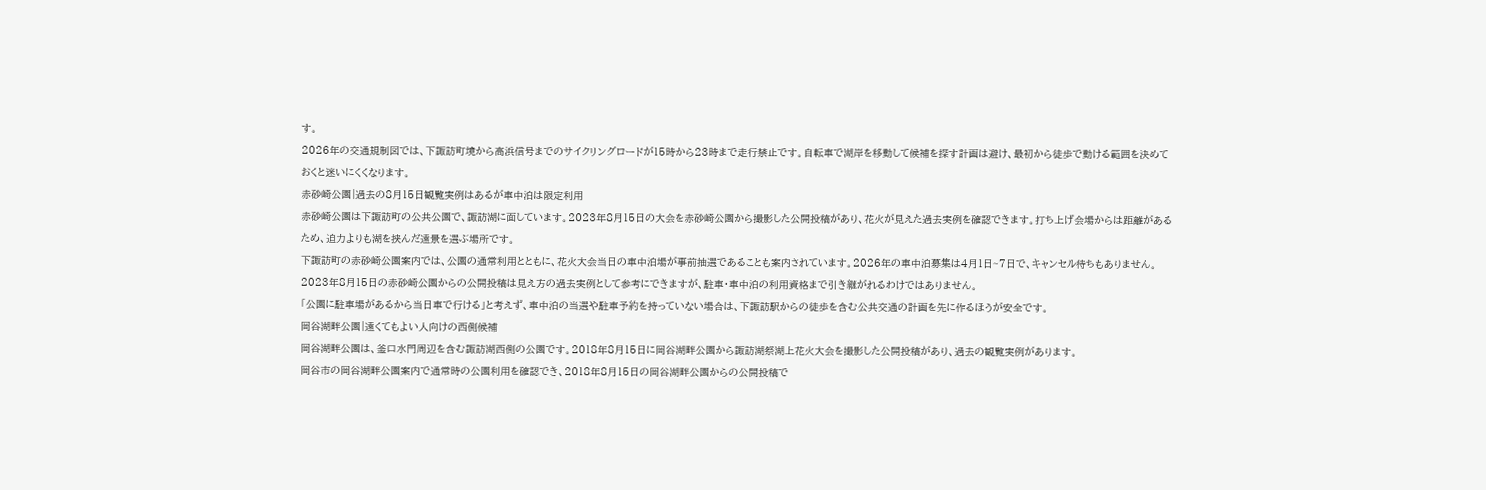す。
2026年の交通規制図では、下諏訪町境から高浜信号までのサイクリングロードが15時から23時まで走行禁止です。自転車で湖岸を移動して候補を探す計画は避け、最初から徒歩で動ける範囲を決めておくと迷いにくくなります。
赤砂崎公園|過去の8月15日観覧実例はあるが車中泊は限定利用
赤砂崎公園は下諏訪町の公共公園で、諏訪湖に面しています。2023年8月15日の大会を赤砂崎公園から撮影した公開投稿があり、花火が見えた過去実例を確認できます。打ち上げ会場からは距離があるため、迫力よりも湖を挟んだ遠景を選ぶ場所です。
下諏訪町の赤砂崎公園案内では、公園の通常利用とともに、花火大会当日の車中泊場が事前抽選であることも案内されています。2026年の車中泊募集は4月1日~7日で、キャンセル待ちもありません。2023年8月15日の赤砂崎公園からの公開投稿は見え方の過去実例として参考にできますが、駐車・車中泊の利用資格まで引き継がれるわけではありません。
「公園に駐車場があるから当日車で行ける」と考えず、車中泊の当選や駐車予約を持っていない場合は、下諏訪駅からの徒歩を含む公共交通の計画を先に作るほうが安全です。
岡谷湖畔公園|遠くてもよい人向けの西側候補
岡谷湖畔公園は、釜口水門周辺を含む諏訪湖西側の公園です。2018年8月15日に岡谷湖畔公園から諏訪湖祭湖上花火大会を撮影した公開投稿があり、過去の観覧実例があります。
岡谷市の岡谷湖畔公園案内で通常時の公園利用を確認でき、2018年8月15日の岡谷湖畔公園からの公開投稿で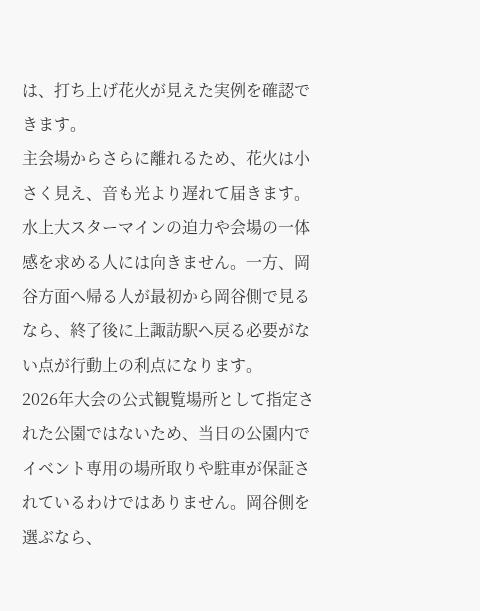は、打ち上げ花火が見えた実例を確認できます。
主会場からさらに離れるため、花火は小さく見え、音も光より遅れて届きます。水上大スターマインの迫力や会場の一体感を求める人には向きません。一方、岡谷方面へ帰る人が最初から岡谷側で見るなら、終了後に上諏訪駅へ戻る必要がない点が行動上の利点になります。
2026年大会の公式観覧場所として指定された公園ではないため、当日の公園内でイベント専用の場所取りや駐車が保証されているわけではありません。岡谷側を選ぶなら、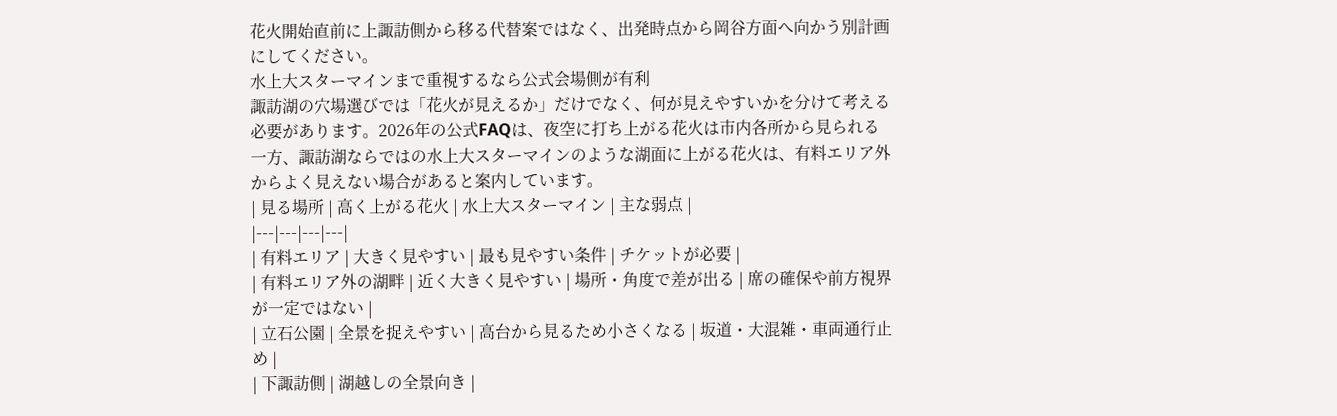花火開始直前に上諏訪側から移る代替案ではなく、出発時点から岡谷方面へ向かう別計画にしてください。
水上大スターマインまで重視するなら公式会場側が有利
諏訪湖の穴場選びでは「花火が見えるか」だけでなく、何が見えやすいかを分けて考える必要があります。2026年の公式FAQは、夜空に打ち上がる花火は市内各所から見られる一方、諏訪湖ならではの水上大スターマインのような湖面に上がる花火は、有料エリア外からよく見えない場合があると案内しています。
| 見る場所 | 高く上がる花火 | 水上大スターマイン | 主な弱点 |
|---|---|---|---|
| 有料エリア | 大きく見やすい | 最も見やすい条件 | チケットが必要 |
| 有料エリア外の湖畔 | 近く大きく見やすい | 場所・角度で差が出る | 席の確保や前方視界が一定ではない |
| 立石公園 | 全景を捉えやすい | 高台から見るため小さくなる | 坂道・大混雑・車両通行止め |
| 下諏訪側 | 湖越しの全景向き |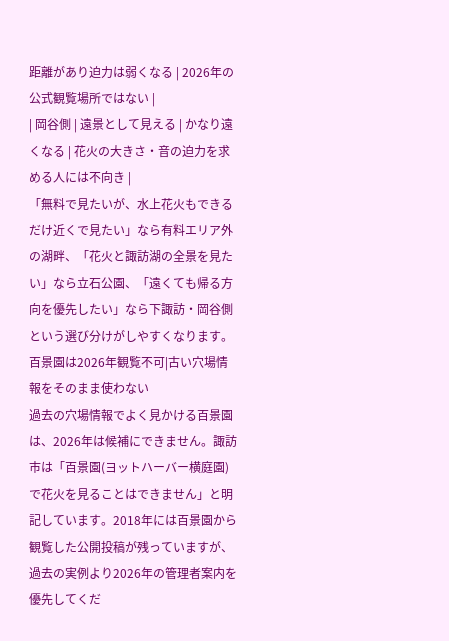距離があり迫力は弱くなる | 2026年の公式観覧場所ではない |
| 岡谷側 | 遠景として見える | かなり遠くなる | 花火の大きさ・音の迫力を求める人には不向き |
「無料で見たいが、水上花火もできるだけ近くで見たい」なら有料エリア外の湖畔、「花火と諏訪湖の全景を見たい」なら立石公園、「遠くても帰る方向を優先したい」なら下諏訪・岡谷側という選び分けがしやすくなります。
百景園は2026年観覧不可|古い穴場情報をそのまま使わない
過去の穴場情報でよく見かける百景園は、2026年は候補にできません。諏訪市は「百景園(ヨットハーバー横庭園)で花火を見ることはできません」と明記しています。2018年には百景園から観覧した公開投稿が残っていますが、過去の実例より2026年の管理者案内を優先してくだ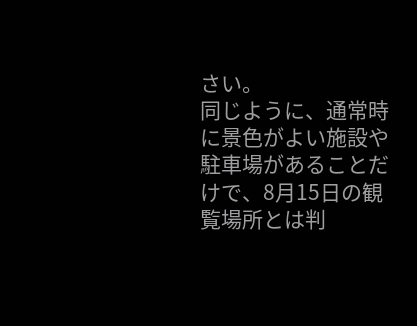さい。
同じように、通常時に景色がよい施設や駐車場があることだけで、8月15日の観覧場所とは判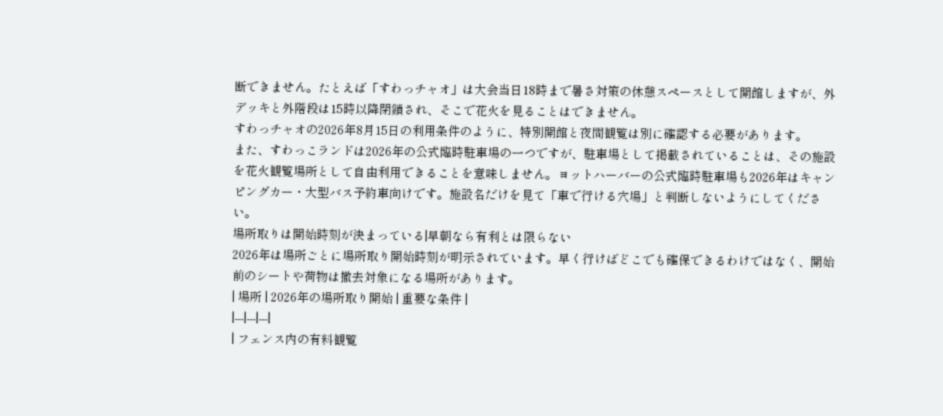断できません。たとえば「すわっチャオ」は大会当日18時まで暑さ対策の休憩スペースとして開館しますが、外デッキと外階段は15時以降閉鎖され、そこで花火を見ることはできません。
すわっチャオの2026年8月15日の利用条件のように、特別開館と夜間観覧は別に確認する必要があります。
また、すわっこランドは2026年の公式臨時駐車場の一つですが、駐車場として掲載されていることは、その施設を花火観覧場所として自由利用できることを意味しません。ヨットハーバーの公式臨時駐車場も2026年はキャンピングカー・大型バス予約車向けです。施設名だけを見て「車で行ける穴場」と判断しないようにしてください。
場所取りは開始時刻が決まっている|早朝なら有利とは限らない
2026年は場所ごとに場所取り開始時刻が明示されています。早く行けばどこでも確保できるわけではなく、開始前のシートや荷物は撤去対象になる場所があります。
| 場所 | 2026年の場所取り開始 | 重要な条件 |
|---|---|---|
| フェンス内の有料観覧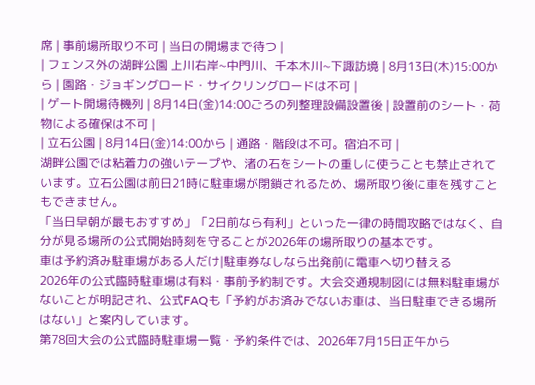席 | 事前場所取り不可 | 当日の開場まで待つ |
| フェンス外の湖畔公園 上川右岸~中門川、千本木川~下諏訪境 | 8月13日(木)15:00から | 園路・ジョギングロード・サイクリングロードは不可 |
| ゲート開場待機列 | 8月14日(金)14:00ごろの列整理設備設置後 | 設置前のシート・荷物による確保は不可 |
| 立石公園 | 8月14日(金)14:00から | 通路・階段は不可。宿泊不可 |
湖畔公園では粘着力の強いテープや、渚の石をシートの重しに使うことも禁止されています。立石公園は前日21時に駐車場が閉鎖されるため、場所取り後に車を残すこともできません。
「当日早朝が最もおすすめ」「2日前なら有利」といった一律の時間攻略ではなく、自分が見る場所の公式開始時刻を守ることが2026年の場所取りの基本です。
車は予約済み駐車場がある人だけ|駐車券なしなら出発前に電車へ切り替える
2026年の公式臨時駐車場は有料・事前予約制です。大会交通規制図には無料駐車場がないことが明記され、公式FAQも「予約がお済みでないお車は、当日駐車できる場所はない」と案内しています。
第78回大会の公式臨時駐車場一覧・予約条件では、2026年7月15日正午から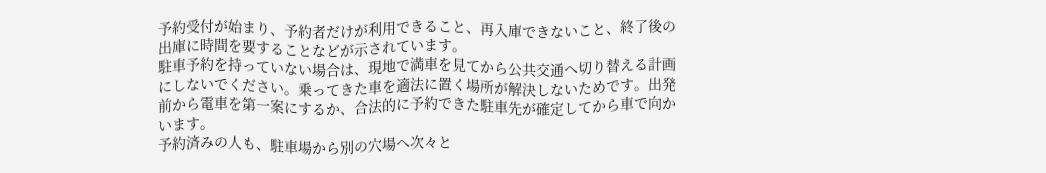予約受付が始まり、予約者だけが利用できること、再入庫できないこと、終了後の出庫に時間を要することなどが示されています。
駐車予約を持っていない場合は、現地で満車を見てから公共交通へ切り替える計画にしないでください。乗ってきた車を適法に置く場所が解決しないためです。出発前から電車を第一案にするか、合法的に予約できた駐車先が確定してから車で向かいます。
予約済みの人も、駐車場から別の穴場へ次々と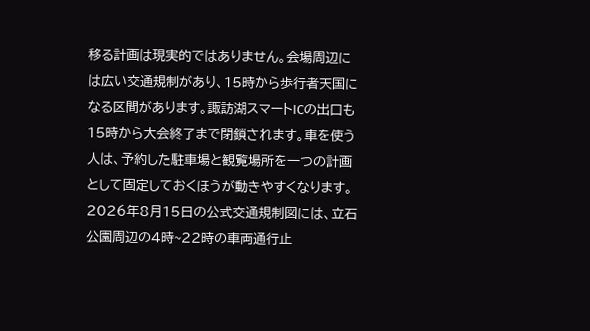移る計画は現実的ではありません。会場周辺には広い交通規制があり、15時から歩行者天国になる区間があります。諏訪湖スマートICの出口も15時から大会終了まで閉鎖されます。車を使う人は、予約した駐車場と観覧場所を一つの計画として固定しておくほうが動きやすくなります。
2026年8月15日の公式交通規制図には、立石公園周辺の4時~22時の車両通行止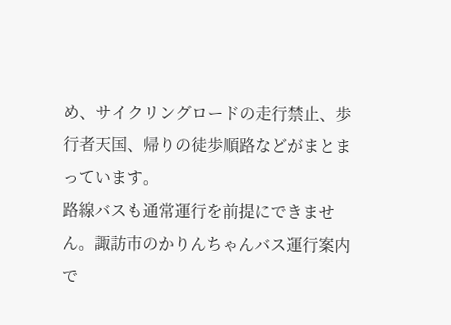め、サイクリングロードの走行禁止、歩行者天国、帰りの徒歩順路などがまとまっています。
路線バスも通常運行を前提にできません。諏訪市のかりんちゃんバス運行案内で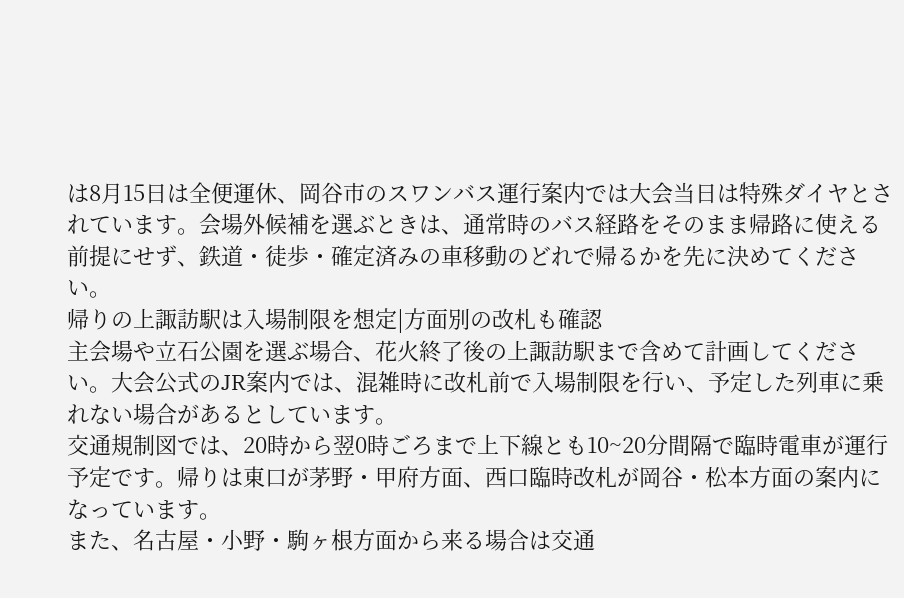は8月15日は全便運休、岡谷市のスワンバス運行案内では大会当日は特殊ダイヤとされています。会場外候補を選ぶときは、通常時のバス経路をそのまま帰路に使える前提にせず、鉄道・徒歩・確定済みの車移動のどれで帰るかを先に決めてください。
帰りの上諏訪駅は入場制限を想定|方面別の改札も確認
主会場や立石公園を選ぶ場合、花火終了後の上諏訪駅まで含めて計画してください。大会公式のJR案内では、混雑時に改札前で入場制限を行い、予定した列車に乗れない場合があるとしています。
交通規制図では、20時から翌0時ごろまで上下線とも10~20分間隔で臨時電車が運行予定です。帰りは東口が茅野・甲府方面、西口臨時改札が岡谷・松本方面の案内になっています。
また、名古屋・小野・駒ヶ根方面から来る場合は交通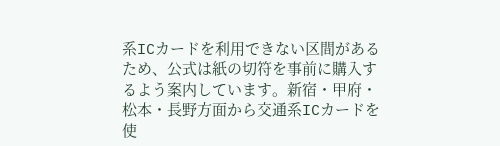系ICカードを利用できない区間があるため、公式は紙の切符を事前に購入するよう案内しています。新宿・甲府・松本・長野方面から交通系ICカードを使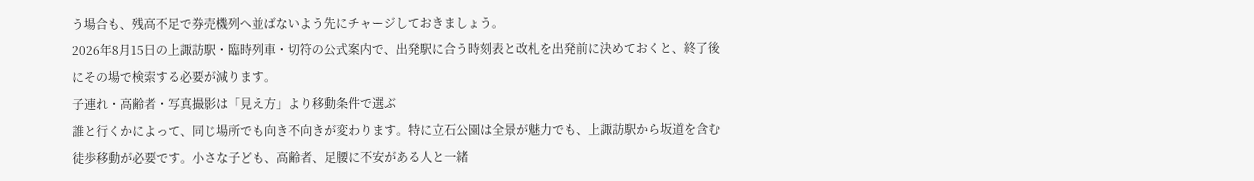う場合も、残高不足で券売機列へ並ばないよう先にチャージしておきましょう。
2026年8月15日の上諏訪駅・臨時列車・切符の公式案内で、出発駅に合う時刻表と改札を出発前に決めておくと、終了後にその場で検索する必要が減ります。
子連れ・高齢者・写真撮影は「見え方」より移動条件で選ぶ
誰と行くかによって、同じ場所でも向き不向きが変わります。特に立石公園は全景が魅力でも、上諏訪駅から坂道を含む徒歩移動が必要です。小さな子ども、高齢者、足腰に不安がある人と一緒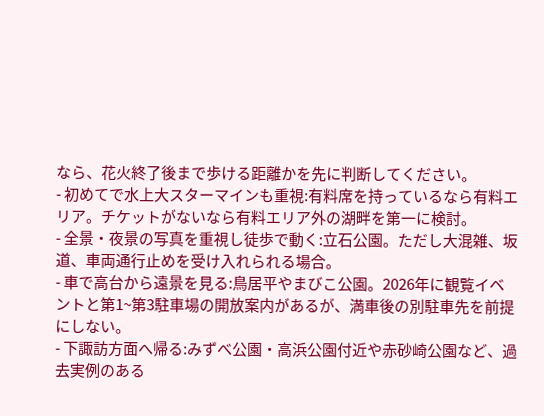なら、花火終了後まで歩ける距離かを先に判断してください。
- 初めてで水上大スターマインも重視:有料席を持っているなら有料エリア。チケットがないなら有料エリア外の湖畔を第一に検討。
- 全景・夜景の写真を重視し徒歩で動く:立石公園。ただし大混雑、坂道、車両通行止めを受け入れられる場合。
- 車で高台から遠景を見る:鳥居平やまびこ公園。2026年に観覧イベントと第1~第3駐車場の開放案内があるが、満車後の別駐車先を前提にしない。
- 下諏訪方面へ帰る:みずべ公園・高浜公園付近や赤砂崎公園など、過去実例のある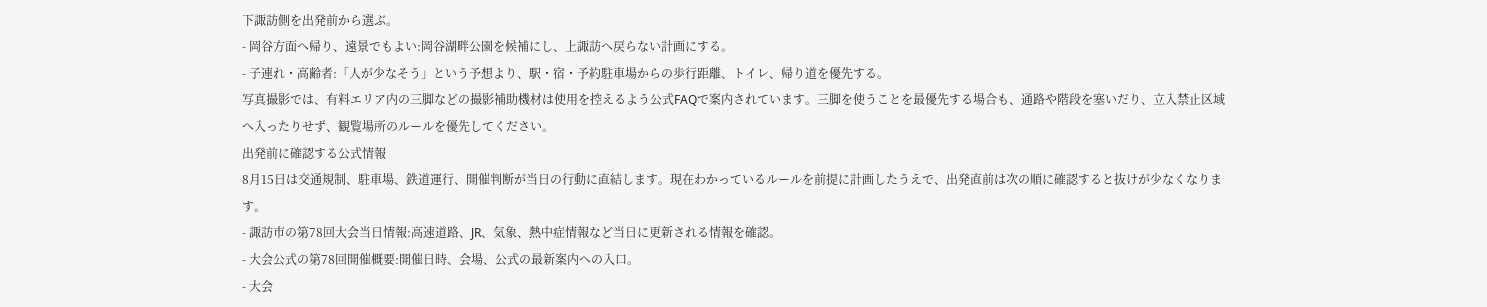下諏訪側を出発前から選ぶ。
- 岡谷方面へ帰り、遠景でもよい:岡谷湖畔公園を候補にし、上諏訪へ戻らない計画にする。
- 子連れ・高齢者:「人が少なそう」という予想より、駅・宿・予約駐車場からの歩行距離、トイレ、帰り道を優先する。
写真撮影では、有料エリア内の三脚などの撮影補助機材は使用を控えるよう公式FAQで案内されています。三脚を使うことを最優先する場合も、通路や階段を塞いだり、立入禁止区域へ入ったりせず、観覧場所のルールを優先してください。
出発前に確認する公式情報
8月15日は交通規制、駐車場、鉄道運行、開催判断が当日の行動に直結します。現在わかっているルールを前提に計画したうえで、出発直前は次の順に確認すると抜けが少なくなります。
- 諏訪市の第78回大会当日情報:高速道路、JR、気象、熱中症情報など当日に更新される情報を確認。
- 大会公式の第78回開催概要:開催日時、会場、公式の最新案内への入口。
- 大会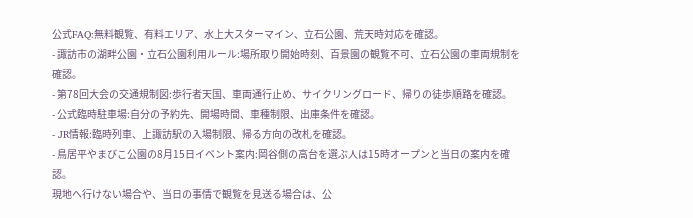公式FAQ:無料観覧、有料エリア、水上大スターマイン、立石公園、荒天時対応を確認。
- 諏訪市の湖畔公園・立石公園利用ルール:場所取り開始時刻、百景園の観覧不可、立石公園の車両規制を確認。
- 第78回大会の交通規制図:歩行者天国、車両通行止め、サイクリングロード、帰りの徒歩順路を確認。
- 公式臨時駐車場:自分の予約先、開場時間、車種制限、出庫条件を確認。
- JR情報:臨時列車、上諏訪駅の入場制限、帰る方向の改札を確認。
- 鳥居平やまびこ公園の8月15日イベント案内:岡谷側の高台を選ぶ人は15時オープンと当日の案内を確認。
現地へ行けない場合や、当日の事情で観覧を見送る場合は、公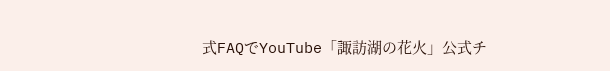式FAQでYouTube「諏訪湖の花火」公式チ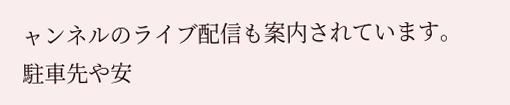ャンネルのライブ配信も案内されています。駐車先や安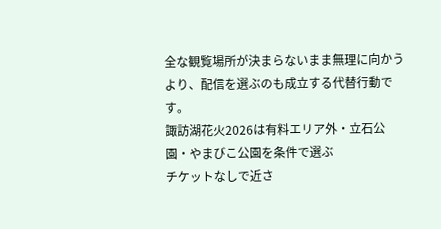全な観覧場所が決まらないまま無理に向かうより、配信を選ぶのも成立する代替行動です。
諏訪湖花火2026は有料エリア外・立石公園・やまびこ公園を条件で選ぶ
チケットなしで近さ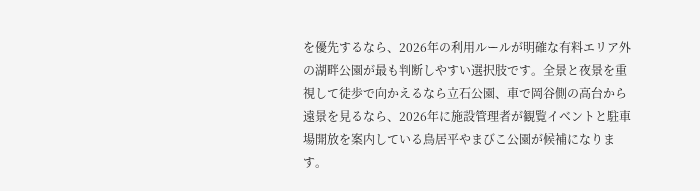を優先するなら、2026年の利用ルールが明確な有料エリア外の湖畔公園が最も判断しやすい選択肢です。全景と夜景を重視して徒歩で向かえるなら立石公園、車で岡谷側の高台から遠景を見るなら、2026年に施設管理者が観覧イベントと駐車場開放を案内している鳥居平やまびこ公園が候補になります。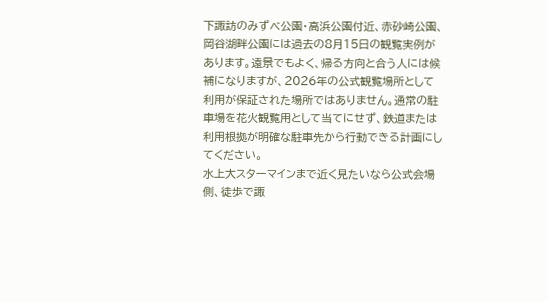下諏訪のみずべ公園・高浜公園付近、赤砂崎公園、岡谷湖畔公園には過去の8月15日の観覧実例があります。遠景でもよく、帰る方向と合う人には候補になりますが、2026年の公式観覧場所として利用が保証された場所ではありません。通常の駐車場を花火観覧用として当てにせず、鉄道または利用根拠が明確な駐車先から行動できる計画にしてください。
水上大スターマインまで近く見たいなら公式会場側、徒歩で諏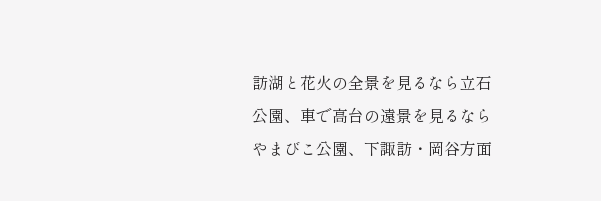訪湖と花火の全景を見るなら立石公園、車で高台の遠景を見るならやまびこ公園、下諏訪・岡谷方面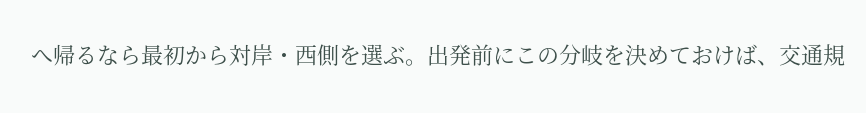へ帰るなら最初から対岸・西側を選ぶ。出発前にこの分岐を決めておけば、交通規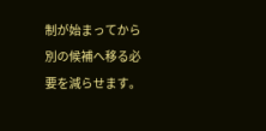制が始まってから別の候補へ移る必要を減らせます。